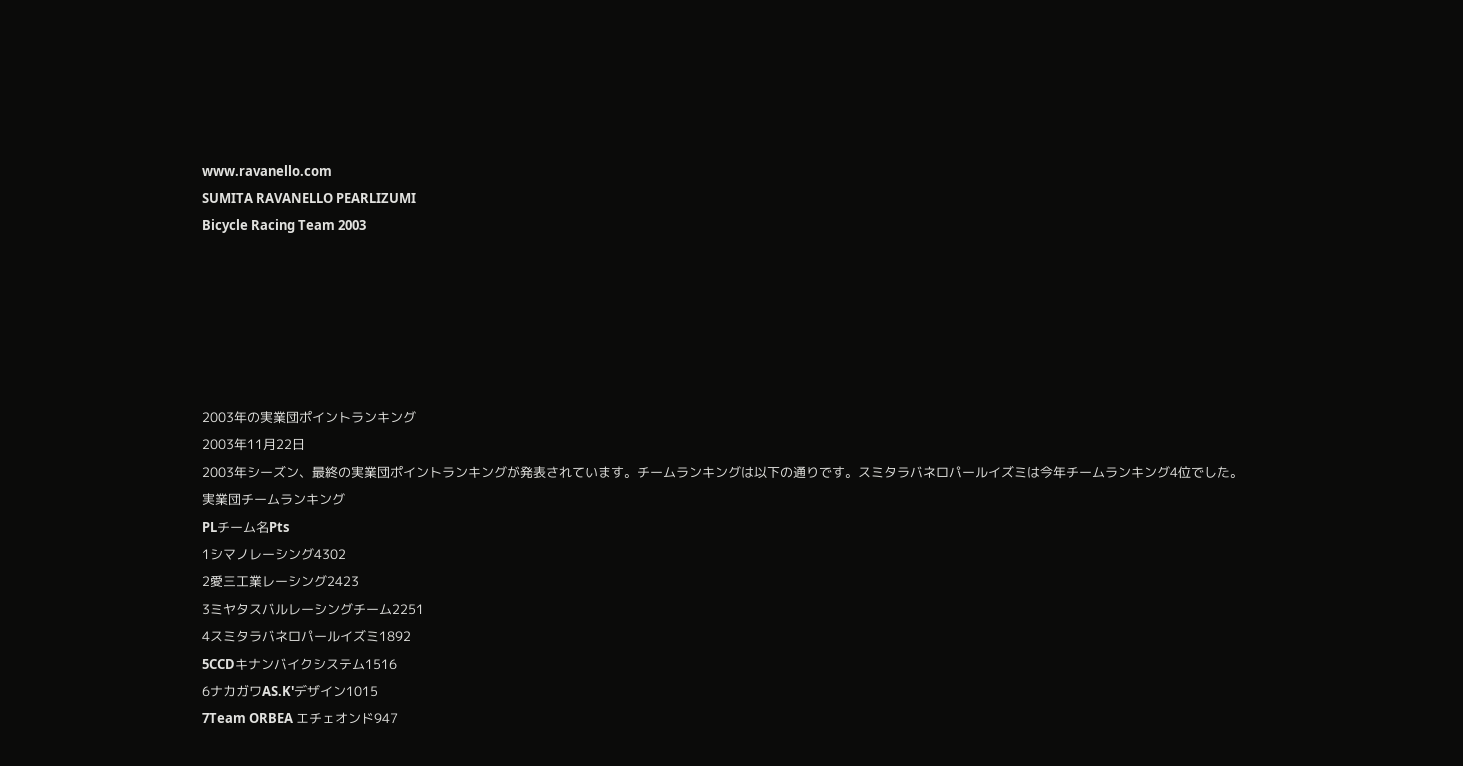www.ravanello.com
SUMITA RAVANELLO PEARLIZUMI
Bicycle Racing Team 2003






2003年の実業団ポイントランキング
2003年11月22日
2003年シーズン、最終の実業団ポイントランキングが発表されています。チームランキングは以下の通りです。スミタラバネロパールイズミは今年チームランキング4位でした。
実業団チームランキング
PLチーム名Pts
1シマノレーシング4302
2愛三工業レーシング2423
3ミヤタスバルレーシングチーム2251
4スミタラバネロパールイズミ1892
5CCDキナンバイクシステム1516
6ナカガワAS.K'デザイン1015
7Team ORBEA エチェオンド947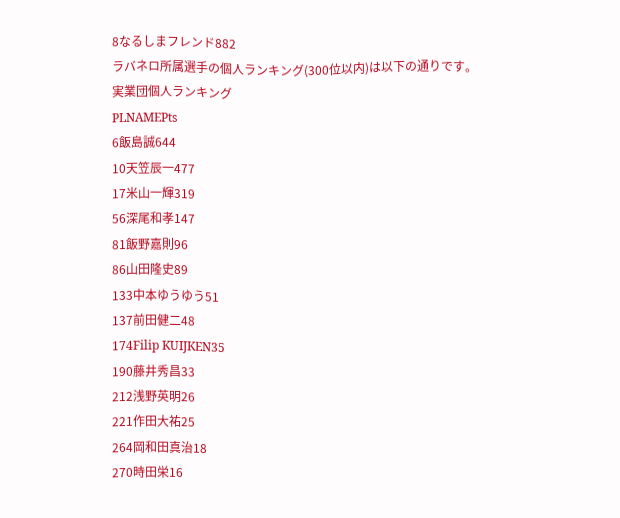8なるしまフレンド882
ラバネロ所属選手の個人ランキング(300位以内)は以下の通りです。
実業団個人ランキング
PLNAMEPts
6飯島誠644
10天笠辰一477
17米山一輝319
56深尾和孝147
81飯野嘉則96
86山田隆史89
133中本ゆうゆう51
137前田健二48
174Filip KUIJKEN35
190藤井秀昌33
212浅野英明26
221作田大祐25
264岡和田真治18
270時田栄16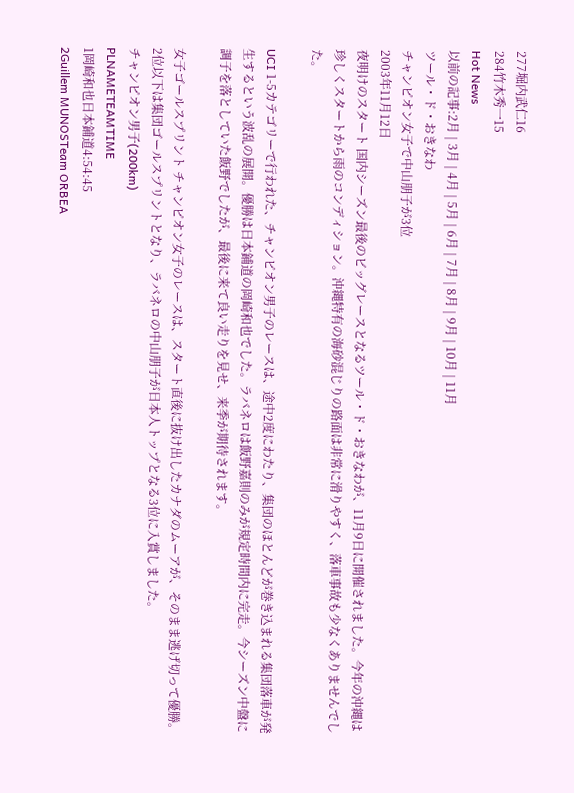277堀内武仁16
284竹木秀一15
Hot News
以前の記事:2月 | 3月 | 4月 | 5月 | 6月 | 7月 | 8月 | 9月 | 10月 | 11月
ツール・ド・おきなわ
チャンピオン女子で中山朋子が3位
2003年11月12日
夜明けのスタート 国内シーズン最後のビッグレースとなるツール・ド・おきなわが、11月9日に開催されました。今年の沖縄は珍しくスタートから雨のコンディション。沖縄特有の海砂混じりの路面は非常に滑りやすく、落車事故も少なくありませんでした。

UCI 1-5カテゴリーで行われた、チャンピオン男子のレースは、途中2度にわたり、集団のほとんどが巻き込まれる集団落車が発生するという波乱の展開。優勝は日本鋪道の岡崎和也でした。ラバネロは飯野嘉則のみが規定時間内に完走。今シーズン中盤に調子を落としていた飯野でしたが、最後に来て良い走りを見せ、来季が期待されます。

女子ゴールスプリント チャンピオン女子のレースは、スタート直後に抜け出したカナダのムーアが、そのまま逃げ切って優勝。2位以下は集団ゴールスプリントとなり、ラバネロの中山朋子が日本人トップとなる3位に入賞しました。
チャンピオン男子(200km)
PLNAMETEAMTIME
1岡崎和也日本鋪道4:54:45
2Guillem MUNOSTeam ORBEA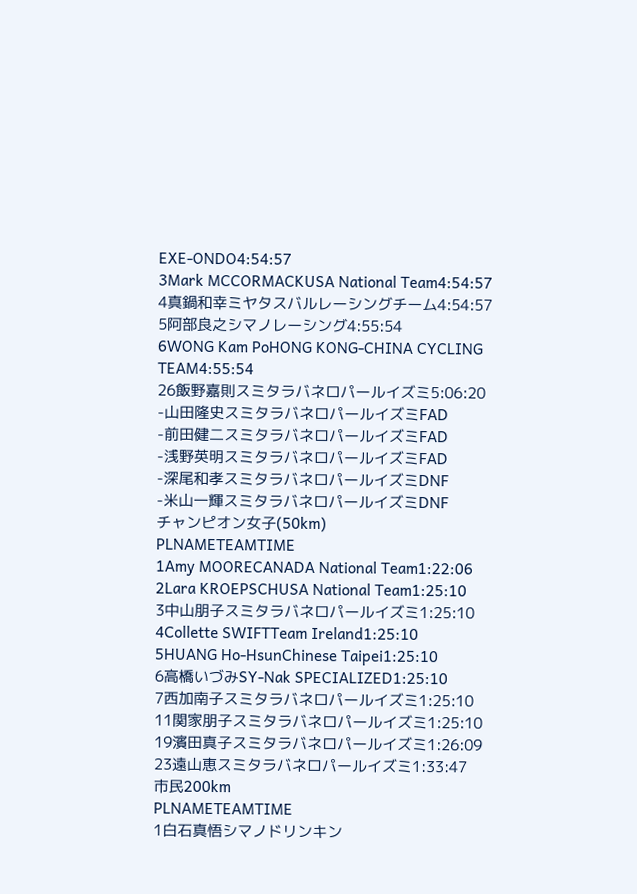EXE-ONDO4:54:57
3Mark MCCORMACKUSA National Team4:54:57
4真鍋和幸ミヤタスバルレーシングチーム4:54:57
5阿部良之シマノレーシング4:55:54
6WONG Kam PoHONG KONG-CHINA CYCLING TEAM4:55:54
26飯野嘉則スミタラバネロパールイズミ5:06:20
-山田隆史スミタラバネロパールイズミFAD
-前田健二スミタラバネロパールイズミFAD
-浅野英明スミタラバネロパールイズミFAD
-深尾和孝スミタラバネロパールイズミDNF
-米山一輝スミタラバネロパールイズミDNF
チャンピオン女子(50km)
PLNAMETEAMTIME
1Amy MOORECANADA National Team1:22:06
2Lara KROEPSCHUSA National Team1:25:10
3中山朋子スミタラバネロパールイズミ1:25:10
4Collette SWIFTTeam Ireland1:25:10
5HUANG Ho-HsunChinese Taipei1:25:10
6高橋いづみSY-Nak SPECIALIZED1:25:10
7西加南子スミタラバネロパールイズミ1:25:10
11関家朋子スミタラバネロパールイズミ1:25:10
19濱田真子スミタラバネロパールイズミ1:26:09
23遠山恵スミタラバネロパールイズミ1:33:47
市民200km
PLNAMETEAMTIME
1白石真悟シマノドリンキン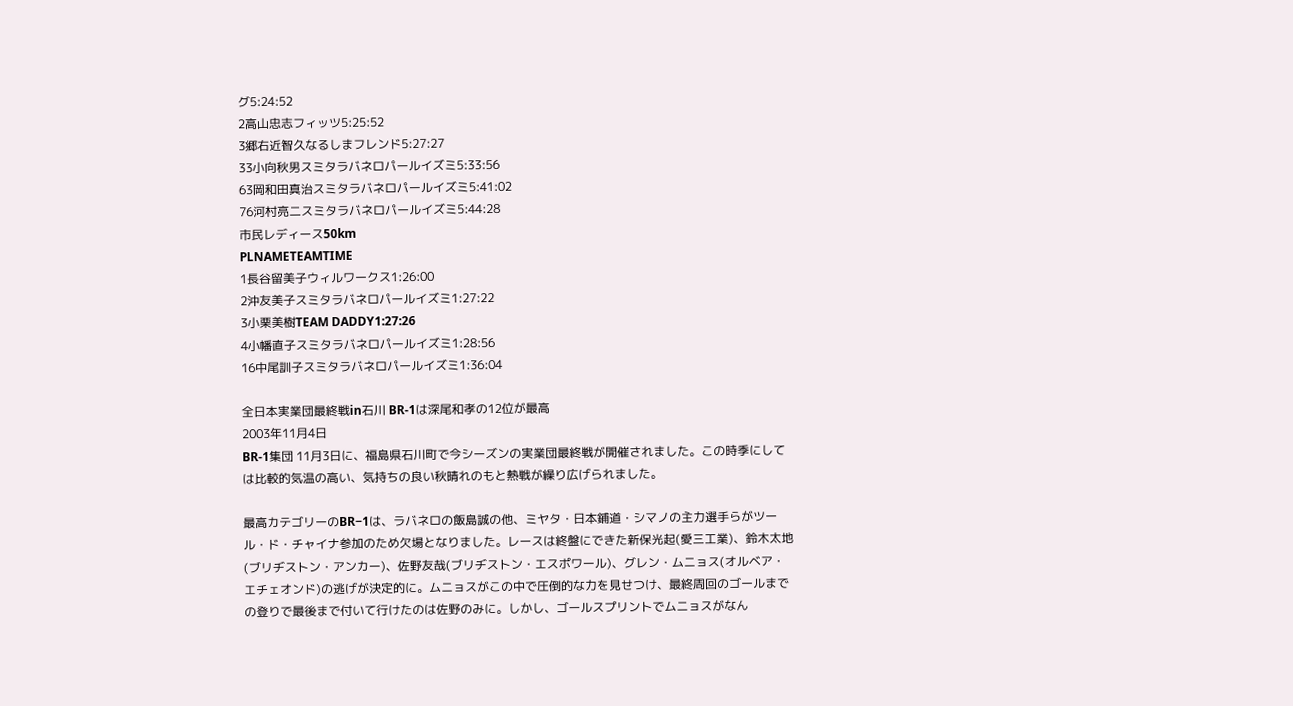グ5:24:52
2高山忠志フィッツ5:25:52
3郷右近智久なるしまフレンド5:27:27
33小向秋男スミタラバネロパールイズミ5:33:56
63岡和田真治スミタラバネロパールイズミ5:41:02
76河村亮二スミタラバネロパールイズミ5:44:28
市民レディース50km
PLNAMETEAMTIME
1長谷留美子ウィルワークス1:26:00
2沖友美子スミタラバネロパールイズミ1:27:22
3小栗美樹TEAM DADDY1:27:26
4小幡直子スミタラバネロパールイズミ1:28:56
16中尾訓子スミタラバネロパールイズミ1:36:04

全日本実業団最終戦in石川 BR-1は深尾和孝の12位が最高
2003年11月4日
BR-1集団 11月3日に、福島県石川町で今シーズンの実業団最終戦が開催されました。この時季にしては比較的気温の高い、気持ちの良い秋晴れのもと熱戦が繰り広げられました。

最高カテゴリーのBR−1は、ラバネロの飯島誠の他、ミヤタ・日本鋪道・シマノの主力選手らがツール・ド・チャイナ参加のため欠場となりました。レースは終盤にできた新保光起(愛三工業)、鈴木太地(ブリヂストン・アンカー)、佐野友哉(ブリヂストン・エスポワール)、グレン・ムニョス(オルベア・エチェオンド)の逃げが決定的に。ムニョスがこの中で圧倒的な力を見せつけ、最終周回のゴールまでの登りで最後まで付いて行けたのは佐野のみに。しかし、ゴールスプリントでムニョスがなん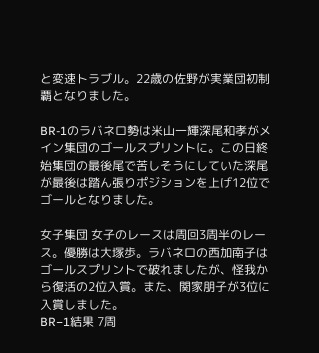と変速トラブル。22歳の佐野が実業団初制覇となりました。

BR-1のラバネロ勢は米山一輝深尾和孝がメイン集団のゴールスプリントに。この日終始集団の最後尾で苦しそうにしていた深尾が最後は踏ん張りポジションを上げ12位でゴールとなりました。

女子集団 女子のレースは周回3周半のレース。優勝は大塚歩。ラバネロの西加南子はゴールスプリントで破れましたが、怪我から復活の2位入賞。また、関家朋子が3位に入賞しました。
BR−1結果 7周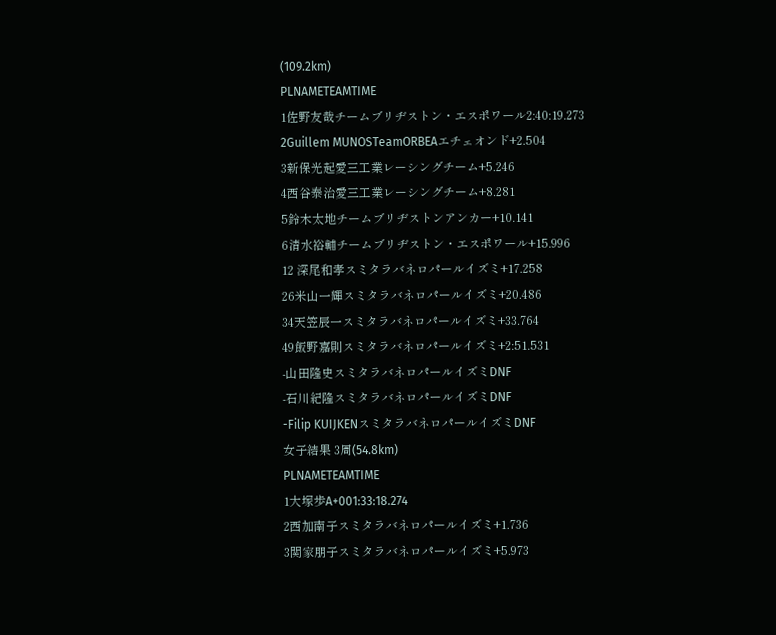(109.2km)
PLNAMETEAMTIME
1佐野友哉チームブリヂストン・エスポワール2:40:19.273
2Guillem MUNOSTeamORBEAエチェオンド+2.504
3新保光起愛三工業レーシングチーム+5.246
4西谷泰治愛三工業レーシングチーム+8.281
5鈴木太地チームブリヂストンアンカー+10.141
6清水裕輔チームブリヂストン・エスポワール+15.996
12 深尾和孝スミタラバネロパールイズミ+17.258
26米山一輝スミタラバネロパールイズミ+20.486
34天笠辰一スミタラバネロパールイズミ+33.764
49飯野嘉則スミタラバネロパールイズミ+2:51.531
-山田隆史スミタラバネロパールイズミDNF
-石川紀隆スミタラバネロパールイズミDNF
-Filip KUIJKENスミタラバネロパールイズミDNF
女子結果 3周(54.8km)
PLNAMETEAMTIME
1大塚歩A+001:33:18.274
2西加南子スミタラバネロパールイズミ+1.736
3関家朋子スミタラバネロパールイズミ+5.973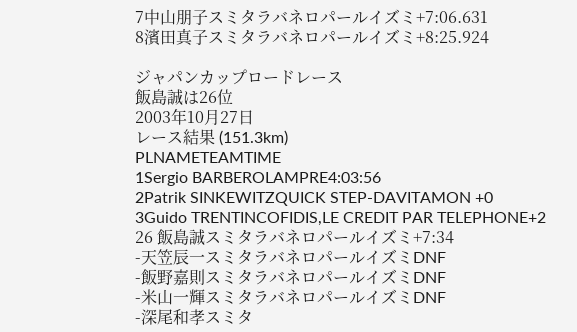7中山朋子スミタラバネロパールイズミ+7:06.631
8濱田真子スミタラバネロパールイズミ+8:25.924

ジャパンカップロードレース
飯島誠は26位
2003年10月27日
レース結果 (151.3km)
PLNAMETEAMTIME
1Sergio BARBEROLAMPRE4:03:56
2Patrik SINKEWITZQUICK STEP-DAVITAMON +0
3Guido TRENTINCOFIDIS,LE CREDIT PAR TELEPHONE+2
26 飯島誠スミタラバネロパールイズミ+7:34
-天笠辰一スミタラバネロパールイズミDNF
-飯野嘉則スミタラバネロパールイズミDNF
-米山一輝スミタラバネロパールイズミDNF
-深尾和孝スミタ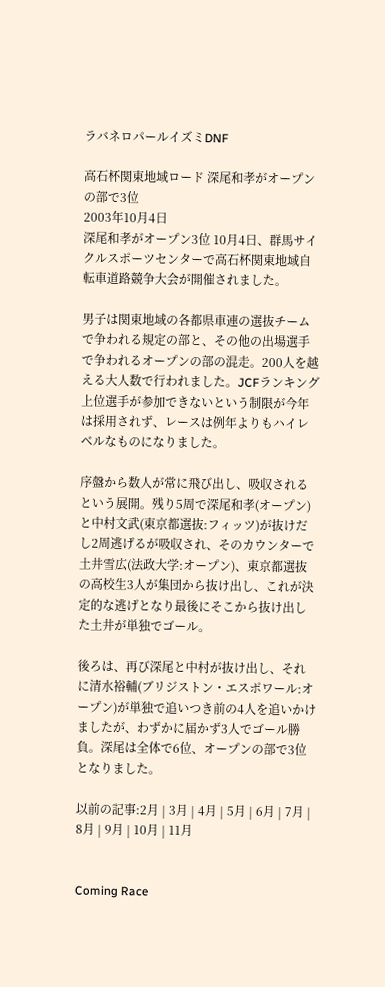ラバネロパールイズミDNF

高石杯関東地域ロード 深尾和孝がオープンの部で3位
2003年10月4日
深尾和孝がオープン3位 10月4日、群馬サイクルスポーツセンターで高石杯関東地域自転車道路競争大会が開催されました。

男子は関東地域の各都県車連の選抜チームで争われる規定の部と、その他の出場選手で争われるオープンの部の混走。200人を越える大人数で行われました。JCFランキング上位選手が参加できないという制限が今年は採用されず、レースは例年よりもハイレベルなものになりました。

序盤から数人が常に飛び出し、吸収されるという展開。残り5周で深尾和孝(オープン)と中村文武(東京都選抜:フィッツ)が抜けだし2周逃げるが吸収され、そのカウンターで土井雪広(法政大学:オープン)、東京都選抜の高校生3人が集団から抜け出し、これが決定的な逃げとなり最後にそこから抜け出した土井が単独でゴール。

後ろは、再び深尾と中村が抜け出し、それに清水裕輔(ブリジストン・エスポワール:オープン)が単独で追いつき前の4人を追いかけましたが、わずかに届かず3人でゴール勝負。深尾は全体で6位、オープンの部で3位となりました。

以前の記事:2月 | 3月 | 4月 | 5月 | 6月 | 7月 | 8月 | 9月 | 10月 | 11月


Coming Race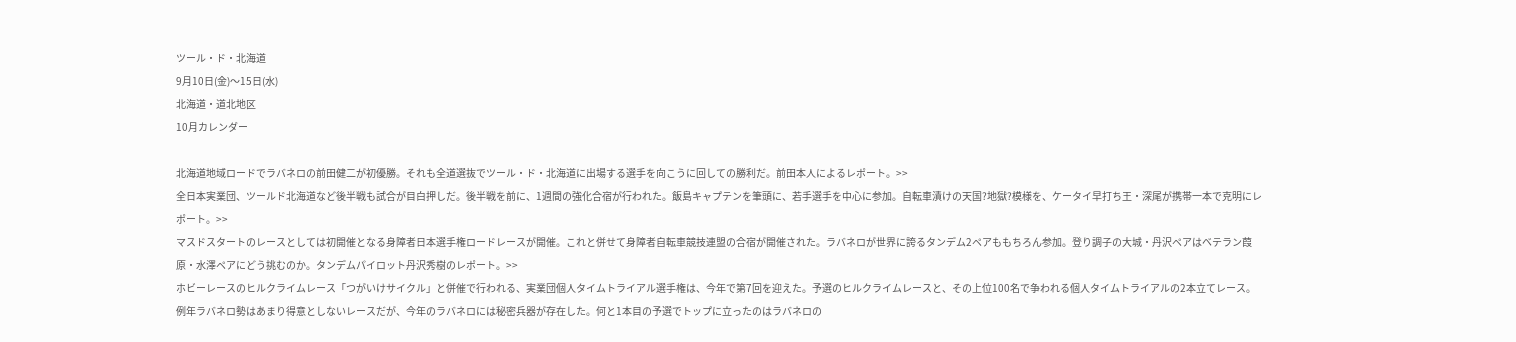ツール・ド・北海道
9月10日(金)〜15日(水)
北海道・道北地区
10月カレンダー

北海道地域ロードでラバネロの前田健二が初優勝。それも全道選抜でツール・ド・北海道に出場する選手を向こうに回しての勝利だ。前田本人によるレポート。>>
全日本実業団、ツールド北海道など後半戦も試合が目白押しだ。後半戦を前に、1週間の強化合宿が行われた。飯島キャプテンを筆頭に、若手選手を中心に参加。自転車漬けの天国?地獄?模様を、ケータイ早打ち王・深尾が携帯一本で克明にレポート。>>
マスドスタートのレースとしては初開催となる身障者日本選手権ロードレースが開催。これと併せて身障者自転車競技連盟の合宿が開催された。ラバネロが世界に誇るタンデム2ペアももちろん参加。登り調子の大城・丹沢ペアはベテラン葭原・水澤ペアにどう挑むのか。タンデムパイロット丹沢秀樹のレポート。>>
ホビーレースのヒルクライムレース「つがいけサイクル」と併催で行われる、実業団個人タイムトライアル選手権は、今年で第7回を迎えた。予選のヒルクライムレースと、その上位100名で争われる個人タイムトライアルの2本立てレース。例年ラバネロ勢はあまり得意としないレースだが、今年のラバネロには秘密兵器が存在した。何と1本目の予選でトップに立ったのはラバネロの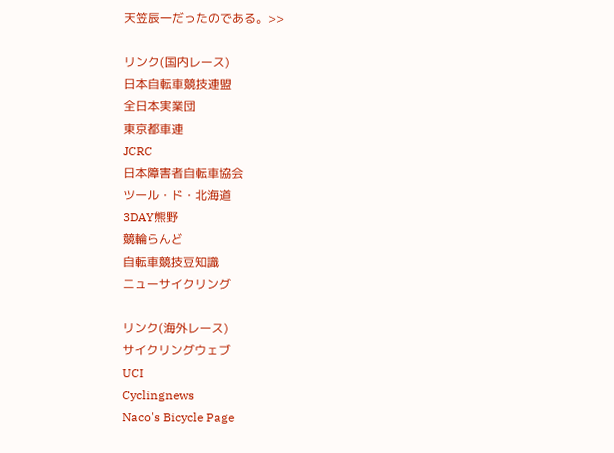天笠辰一だったのである。>>

リンク(国内レース)
日本自転車競技連盟
全日本実業団
東京都車連
JCRC
日本障害者自転車協会
ツール・ド・北海道
3DAY熊野
競輪らんど
自転車競技豆知識
ニューサイクリング

リンク(海外レース)
サイクリングウェブ
UCI
Cyclingnews
Naco's Bicycle Page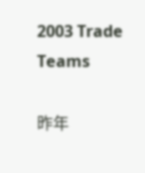2003 Trade Teams

昨年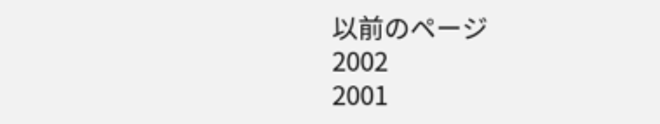以前のページ
2002
2001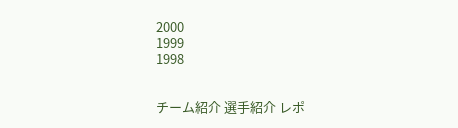2000
1999
1998


チーム紹介 選手紹介 レポ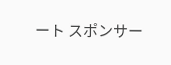ート スポンサー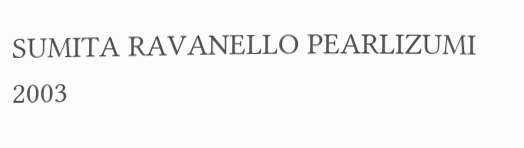SUMITA RAVANELLO PEARLIZUMI 2003